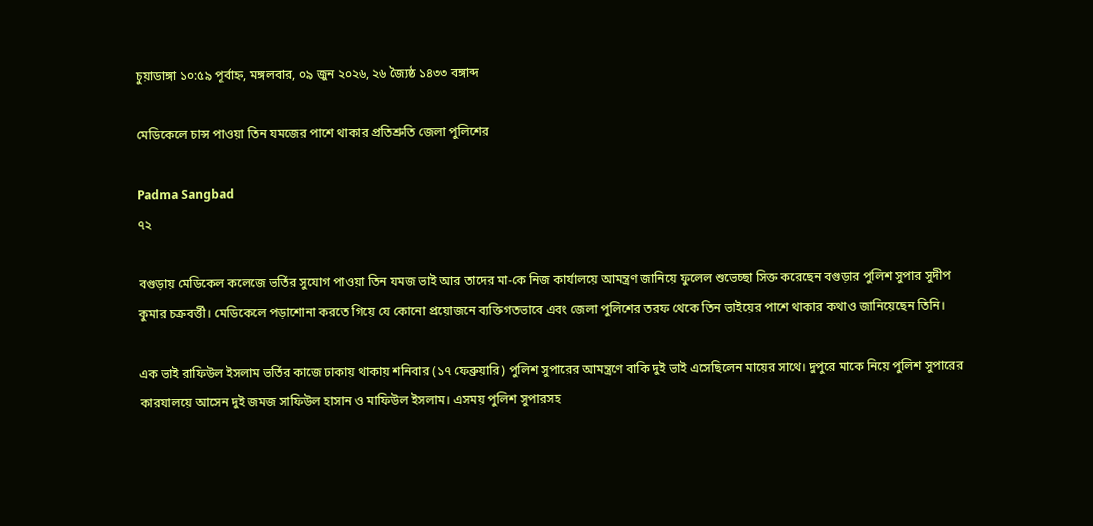চুয়াডাঙ্গা ১০:৫৯ পূর্বাহ্ন, মঙ্গলবার, ০৯ জুন ২০২৬, ২৬ জ্যৈষ্ঠ ১৪৩৩ বঙ্গাব্দ

মেডিকেলে চান্স পাওয়া তিন যমজের পাশে থাকার প্রতিশ্রুতি জেলা পুলিশের

Padma Sangbad
৭২

বগুড়ায় মেডিকেল কলেজে ভর্তির সুযোগ পাওয়া তিন যমজ ভাই আর তাদের মা-কে নিজ কার্যালয়ে আমন্ত্রণ জানিয়ে ফুলেল শুভেচ্ছা সিক্ত করেছেন বগুড়ার পুলিশ সুপার সুদীপ কুমার চক্রবর্ত্তী। মেডিকেলে পড়াশোনা করতে গিয়ে যে কোনো প্রয়োজনে ব্যক্তিগতভাবে এবং জেলা পুলিশের তরফ থেকে তিন ভাইয়ের পাশে থাকার কথাও জানিয়েছেন তিনি।

এক ভাই রাফিউল ইসলাম ভর্তির কাজে ঢাকায় থাকায় শনিবার (১৭ ফেব্রুয়ারি) পুলিশ সুপারের আমন্ত্রণে বাকি দুই ভাই এসেছিলেন মায়ের সাথে। দুপুরে মাকে নিয়ে পুলিশ সুপারের কারযালয়ে আসেন দুই জমজ সাফিউল হাসান ও মাফিউল ইসলাম। এসময় পুলিশ সুপারসহ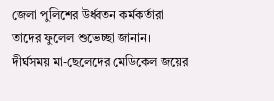জেলা পুলিশের উর্ধ্বতন কর্মকর্তারা তাদের ফুলেল শুভেচ্ছা জানান। দীর্ঘসময় মা-ছেলেদের মেডিকেল জয়ের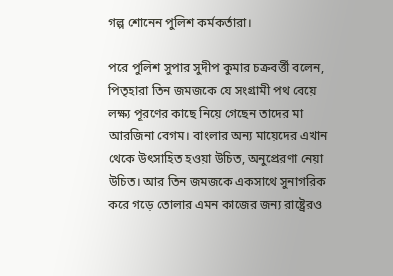গল্প শোনেন পুলিশ কর্মকর্তারা।

পরে পুলিশ সুপার সুদীপ কুমার চক্রবর্ত্তী বলেন, পিতৃহারা তিন জমজকে যে সংগ্রামী পথ বেয়ে লক্ষ্য পূরণের কাছে নিয়ে গেছেন তাদের মা আরজিনা বেগম। বাংলার অন্য মায়েদের এখান থেকে উৎসাহিত হওয়া উচিত, অনুপ্রেরণা নেয়া উচিত। আর তিন জমজকে একসাথে সুনাগরিক করে গড়ে তোলার এমন কাজের জন্য রাষ্ট্রেরও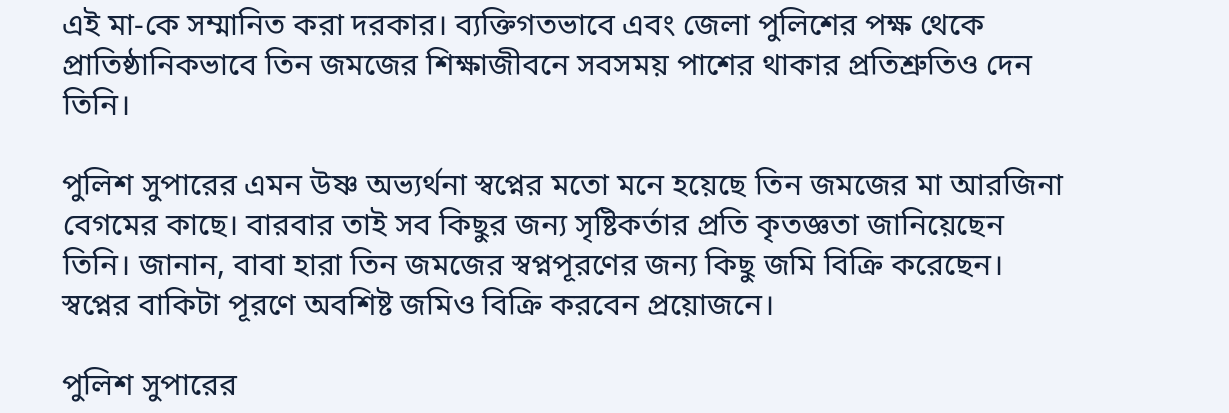এই মা-কে সম্মানিত করা দরকার। ব্যক্তিগতভাবে এবং জেলা পুলিশের পক্ষ থেকে প্রাতিষ্ঠানিকভাবে তিন জমজের শিক্ষাজীবনে সবসময় পাশের থাকার প্রতিশ্রুতিও দেন তিনি।

পুলিশ সুপারের এমন উষ্ণ অভ্যর্থনা স্বপ্নের মতো মনে হয়েছে তিন জমজের মা আরজিনা বেগমের কাছে। বারবার তাই সব কিছুর জন্য সৃষ্টিকর্তার প্রতি কৃতজ্ঞতা জানিয়েছেন তিনি। জানান, বাবা হারা তিন জমজের স্বপ্নপূরণের জন্য কিছু জমি বিক্রি করেছেন। স্বপ্নের বাকিটা পূরণে অবশিষ্ট জমিও বিক্রি করবেন প্রয়োজনে।

পুলিশ সুপারের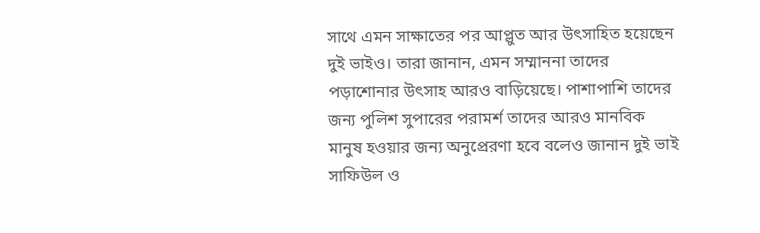সাথে এমন সাক্ষাতের পর আপ্লুত আর উৎসাহিত হয়েছেন দুই ভাইও। তারা জানান, এমন সম্মাননা তাদের পড়াশোনার উৎসাহ আরও বাড়িয়েছে। পাশাপাশি তাদের জন্য পুলিশ সুপারের পরামর্শ তাদের আরও মানবিক মানুষ হওয়ার জন্য অনুপ্রেরণা হবে বলেও জানান দুই ভাই সাফিউল ও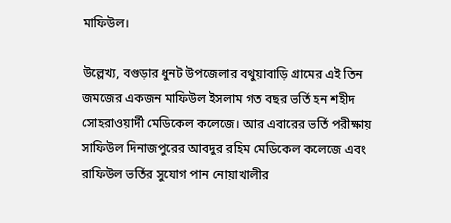মাফিউল।

উল্লেখ্য, বগুড়ার ধুনট উপজেলার বথুয়াবাড়ি গ্রামের এই তিন জমজের একজন মাফিউল ইসলাম গত বছর ভর্তি হন শহীদ সোহরাওয়ার্দী মেডিকেল কলেজে। আর এবারের ভর্তি পরীক্ষায় সাফিউল দিনাজপুরের আবদুর রহিম মেডিকেল কলেজে এবং রাফিউল ভর্তির সুযোগ পান নোয়াখালীর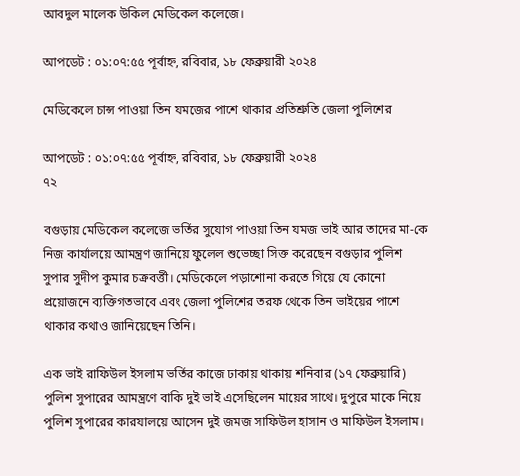আবদুল মালেক উকিল মেডিকেল কলেজে।

আপডেট : ০১:০৭:৫৫ পূর্বাহ্ন, রবিবার, ১৮ ফেব্রুয়ারী ২০২৪

মেডিকেলে চান্স পাওয়া তিন যমজের পাশে থাকার প্রতিশ্রুতি জেলা পুলিশের

আপডেট : ০১:০৭:৫৫ পূর্বাহ্ন, রবিবার, ১৮ ফেব্রুয়ারী ২০২৪
৭২

বগুড়ায় মেডিকেল কলেজে ভর্তির সুযোগ পাওয়া তিন যমজ ভাই আর তাদের মা-কে নিজ কার্যালয়ে আমন্ত্রণ জানিয়ে ফুলেল শুভেচ্ছা সিক্ত করেছেন বগুড়ার পুলিশ সুপার সুদীপ কুমার চক্রবর্ত্তী। মেডিকেলে পড়াশোনা করতে গিয়ে যে কোনো প্রয়োজনে ব্যক্তিগতভাবে এবং জেলা পুলিশের তরফ থেকে তিন ভাইয়ের পাশে থাকার কথাও জানিয়েছেন তিনি।

এক ভাই রাফিউল ইসলাম ভর্তির কাজে ঢাকায় থাকায় শনিবার (১৭ ফেব্রুয়ারি) পুলিশ সুপারের আমন্ত্রণে বাকি দুই ভাই এসেছিলেন মায়ের সাথে। দুপুরে মাকে নিয়ে পুলিশ সুপারের কারযালয়ে আসেন দুই জমজ সাফিউল হাসান ও মাফিউল ইসলাম।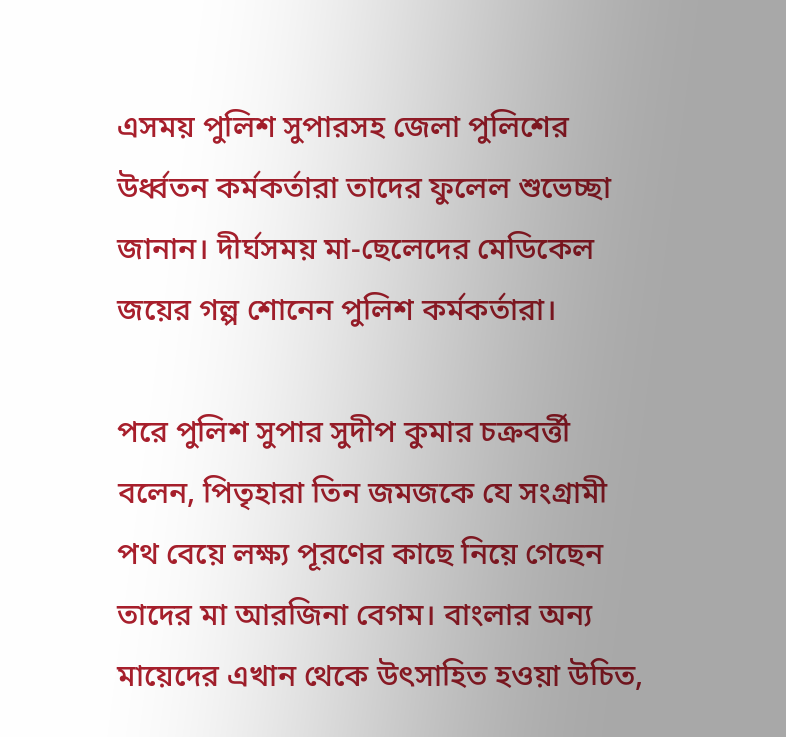এসময় পুলিশ সুপারসহ জেলা পুলিশের উর্ধ্বতন কর্মকর্তারা তাদের ফুলেল শুভেচ্ছা জানান। দীর্ঘসময় মা-ছেলেদের মেডিকেল জয়ের গল্প শোনেন পুলিশ কর্মকর্তারা।

পরে পুলিশ সুপার সুদীপ কুমার চক্রবর্ত্তী বলেন, পিতৃহারা তিন জমজকে যে সংগ্রামী পথ বেয়ে লক্ষ্য পূরণের কাছে নিয়ে গেছেন তাদের মা আরজিনা বেগম। বাংলার অন্য মায়েদের এখান থেকে উৎসাহিত হওয়া উচিত,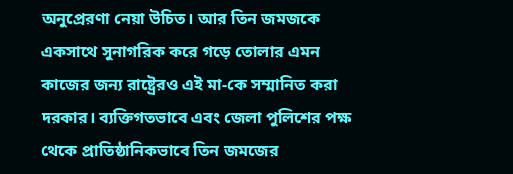অনুপ্রেরণা নেয়া উচিত। আর তিন জমজকে একসাথে সুনাগরিক করে গড়ে তোলার এমন কাজের জন্য রাষ্ট্রেরও এই মা-কে সম্মানিত করা দরকার। ব্যক্তিগতভাবে এবং জেলা পুলিশের পক্ষ থেকে প্রাতিষ্ঠানিকভাবে তিন জমজের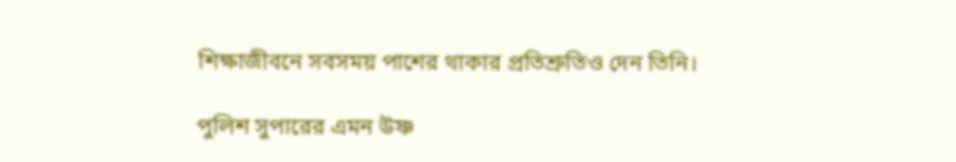শিক্ষাজীবনে সবসময় পাশের থাকার প্রতিশ্রুতিও দেন তিনি।

পুলিশ সুপারের এমন উষ্ণ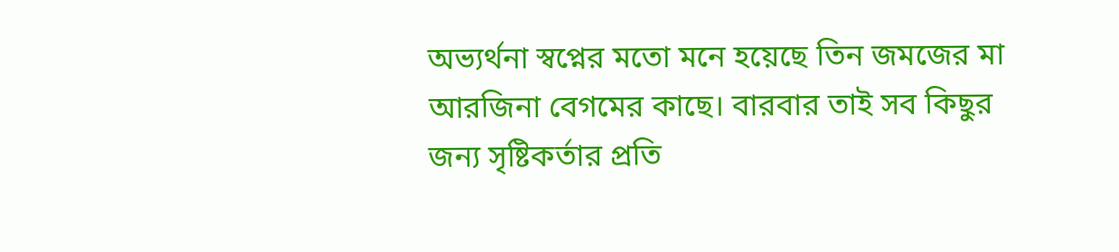অভ্যর্থনা স্বপ্নের মতো মনে হয়েছে তিন জমজের মা আরজিনা বেগমের কাছে। বারবার তাই সব কিছুর জন্য সৃষ্টিকর্তার প্রতি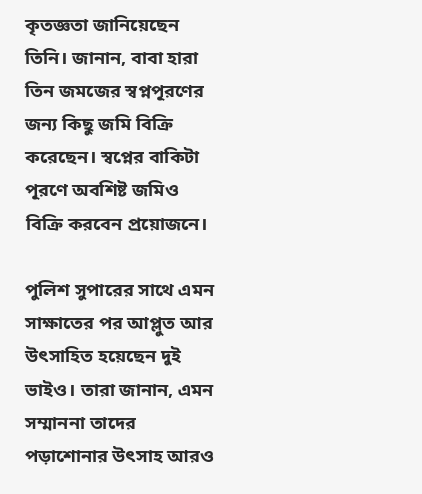কৃতজ্ঞতা জানিয়েছেন তিনি। জানান, বাবা হারা তিন জমজের স্বপ্নপূরণের জন্য কিছু জমি বিক্রি করেছেন। স্বপ্নের বাকিটা পূরণে অবশিষ্ট জমিও বিক্রি করবেন প্রয়োজনে।

পুলিশ সুপারের সাথে এমন সাক্ষাতের পর আপ্লুত আর উৎসাহিত হয়েছেন দুই ভাইও। তারা জানান, এমন সম্মাননা তাদের পড়াশোনার উৎসাহ আরও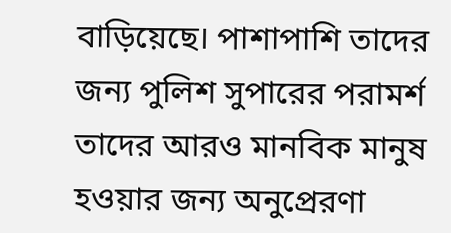বাড়িয়েছে। পাশাপাশি তাদের জন্য পুলিশ সুপারের পরামর্শ তাদের আরও মানবিক মানুষ হওয়ার জন্য অনুপ্রেরণা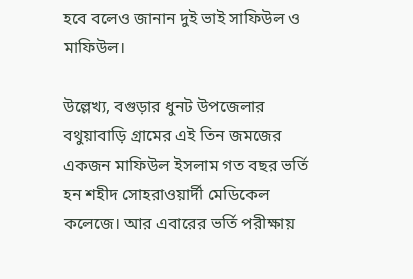হবে বলেও জানান দুই ভাই সাফিউল ও মাফিউল।

উল্লেখ্য, বগুড়ার ধুনট উপজেলার বথুয়াবাড়ি গ্রামের এই তিন জমজের একজন মাফিউল ইসলাম গত বছর ভর্তি হন শহীদ সোহরাওয়ার্দী মেডিকেল কলেজে। আর এবারের ভর্তি পরীক্ষায়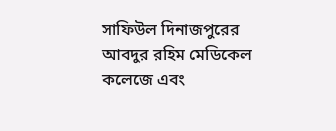সাফিউল দিনাজপুরের আবদুর রহিম মেডিকেল কলেজে এবং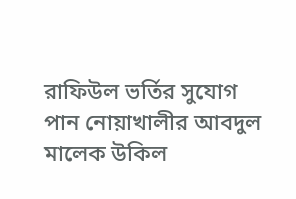রাফিউল ভর্তির সুযোগ পান নোয়াখালীর আবদুল মালেক উকিল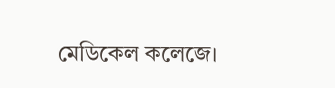মেডিকেল কলেজে।